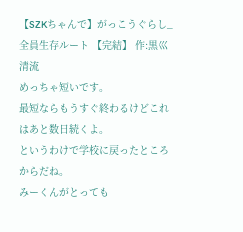【SZKちゃんで】がっこうぐらし_全員生存ルート 【完結】 作:黒巛清流
めっちゃ短いです。
最短ならもうすぐ終わるけどこれはあと数日続くよ。
というわけで学校に戻ったところからだね。
みーくんがとっても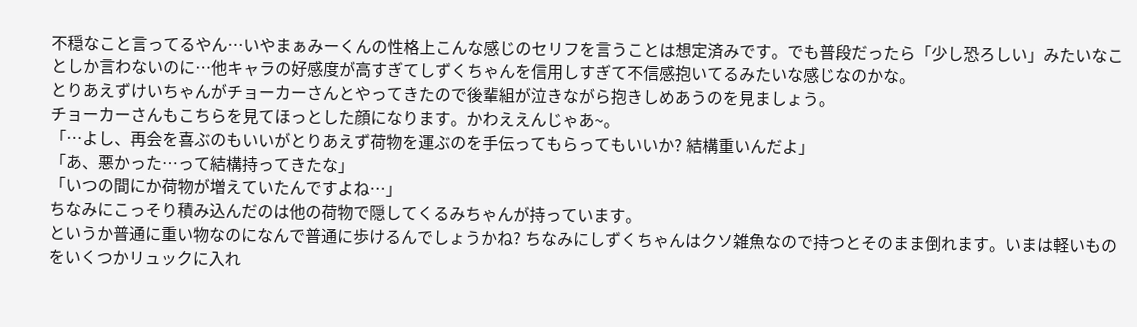不穏なこと言ってるやん…いやまぁみーくんの性格上こんな感じのセリフを言うことは想定済みです。でも普段だったら「少し恐ろしい」みたいなことしか言わないのに…他キャラの好感度が高すぎてしずくちゃんを信用しすぎて不信感抱いてるみたいな感じなのかな。
とりあえずけいちゃんがチョーカーさんとやってきたので後輩組が泣きながら抱きしめあうのを見ましょう。
チョーカーさんもこちらを見てほっとした顔になります。かわええんじゃあ~。
「…よし、再会を喜ぶのもいいがとりあえず荷物を運ぶのを手伝ってもらってもいいか? 結構重いんだよ」
「あ、悪かった…って結構持ってきたな」
「いつの間にか荷物が増えていたんですよね…」
ちなみにこっそり積み込んだのは他の荷物で隠してくるみちゃんが持っています。
というか普通に重い物なのになんで普通に歩けるんでしょうかね? ちなみにしずくちゃんはクソ雑魚なので持つとそのまま倒れます。いまは軽いものをいくつかリュックに入れ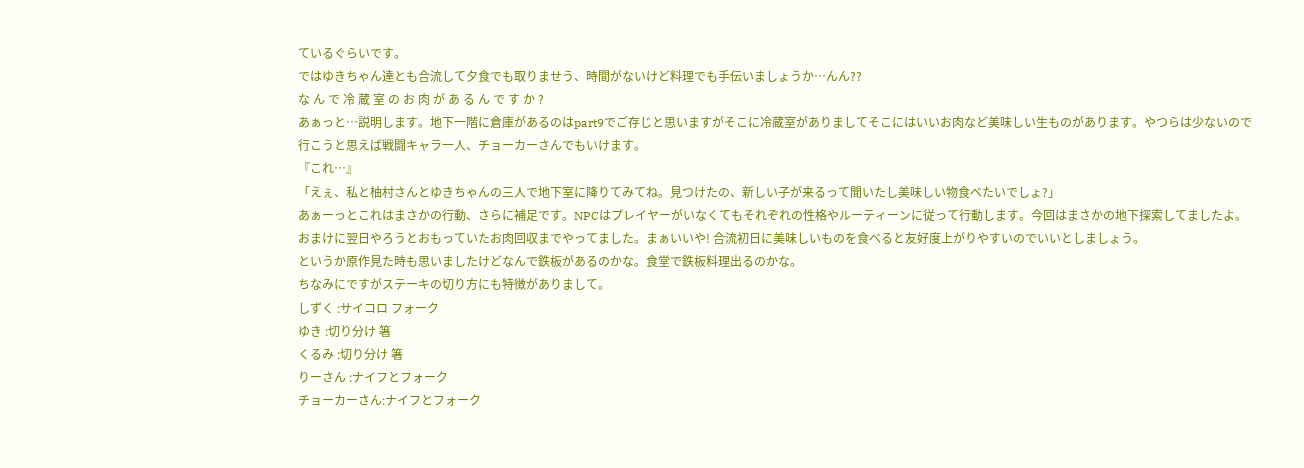ているぐらいです。
ではゆきちゃん達とも合流して夕食でも取りませう、時間がないけど料理でも手伝いましょうか…んん??
な ん で 冷 蔵 室 の お 肉 が あ る ん で す か ?
あぁっと…説明します。地下一階に倉庫があるのはpart9でご存じと思いますがそこに冷蔵室がありましてそこにはいいお肉など美味しい生ものがあります。やつらは少ないので行こうと思えば戦闘キャラ一人、チョーカーさんでもいけます。
『これ…』
「えぇ、私と柚村さんとゆきちゃんの三人で地下室に降りてみてね。見つけたの、新しい子が来るって聞いたし美味しい物食べたいでしょ?」
あぁーっとこれはまさかの行動、さらに補足です。NPCはプレイヤーがいなくてもそれぞれの性格やルーティーンに従って行動します。今回はまさかの地下探索してましたよ。おまけに翌日やろうとおもっていたお肉回収までやってました。まぁいいや! 合流初日に美味しいものを食べると友好度上がりやすいのでいいとしましょう。
というか原作見た時も思いましたけどなんで鉄板があるのかな。食堂で鉄板料理出るのかな。
ちなみにですがステーキの切り方にも特徴がありまして。
しずく :サイコロ フォーク
ゆき :切り分け 箸
くるみ :切り分け 箸
りーさん :ナイフとフォーク
チョーカーさん:ナイフとフォーク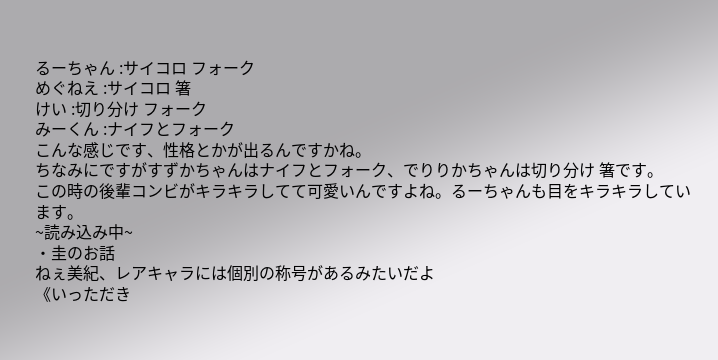るーちゃん :サイコロ フォーク
めぐねえ :サイコロ 箸
けい :切り分け フォーク
みーくん :ナイフとフォーク
こんな感じです、性格とかが出るんですかね。
ちなみにですがすずかちゃんはナイフとフォーク、でりりかちゃんは切り分け 箸です。
この時の後輩コンビがキラキラしてて可愛いんですよね。るーちゃんも目をキラキラしています。
~読み込み中~
・圭のお話
ねぇ美紀、レアキャラには個別の称号があるみたいだよ
《いっただき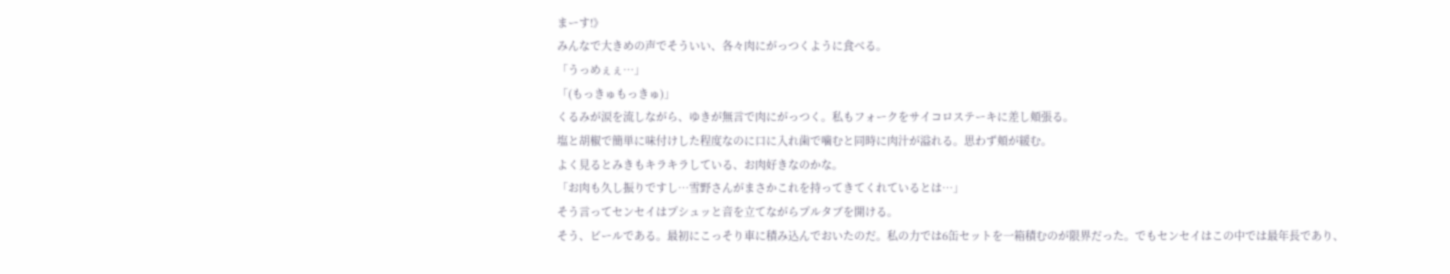まーす!》
みんなで大きめの声でそういい、各々肉にがっつくように食べる。
「うっめぇぇ…」
「(もっきゅもっきゅ)」
くるみが涙を流しながら、ゆきが無言で肉にがっつく。私もフォークをサイコロステーキに差し頬張る。
塩と胡椒で簡単に味付けした程度なのに口に入れ歯で噛むと同時に肉汁が溢れる。思わず頬が緩む。
よく見るとみきもキラキラしている、お肉好きなのかな。
「お肉も久し振りですし…雪野さんがまさかこれを持ってきてくれているとは…」
そう言ってセンセイはプシュッと音を立てながらプルタブを開ける。
そう、ビールである。最初にこっそり車に積み込んでおいたのだ。私の力では6缶セットを一箱積むのが限界だった。でもセンセイはこの中では最年長であり、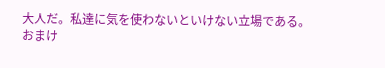大人だ。私達に気を使わないといけない立場である。
おまけ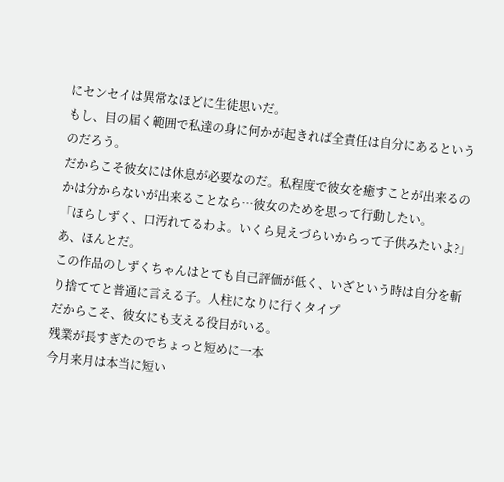にセンセイは異常なほどに生徒思いだ。
もし、目の届く範囲で私達の身に何かが起きれば全責任は自分にあるというのだろう。
だからこそ彼女には休息が必要なのだ。私程度で彼女を癒すことが出来るのかは分からないが出来ることなら…彼女のためを思って行動したい。
「ほらしずく、口汚れてるわよ。いくら見えづらいからって子供みたいよ?」
あ、ほんとだ。
この作品のしずくちゃんはとても自己評価が低く、いざという時は自分を斬り捨ててと普通に言える子。人柱になりに行くタイプ
だからこそ、彼女にも支える役目がいる。
残業が長すぎたのでちょっと短めに一本
今月来月は本当に短い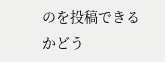のを投稿できるかどう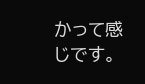かって感じです。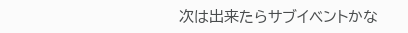次は出来たらサブイベントかな